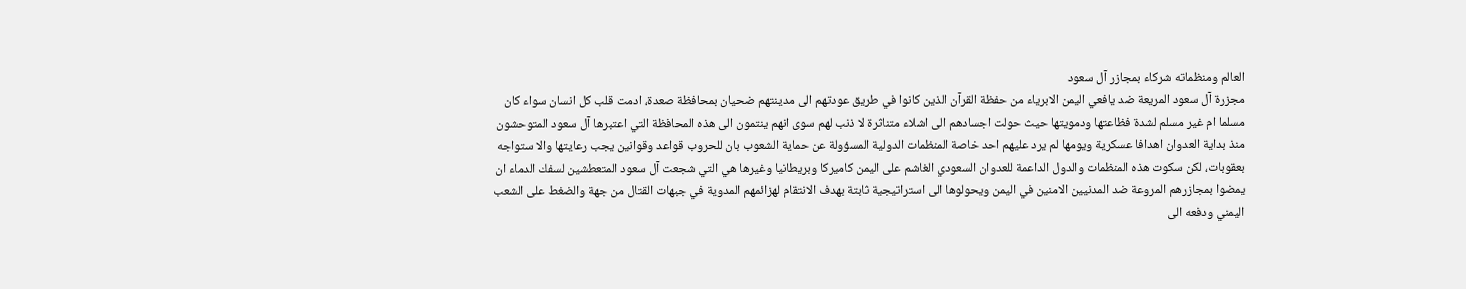العالم ومنظماته شركاء بمجازر آل سعود
مجزرة آل سعود المريعة ضد يافعي اليمن الابرياء من حفظة القرآن الذين كانوا في طريق عودتهم الى مدينتهم ضحيان بمحافظة صعدة، ادمت قلب كل انسان سواء كان مسلما ام غير مسلم لشدة فظاعتها ودمويتها حيث حولت اجسادهم الى اشلاء متناثرة لا ذنب لهم سوى انهم ينتمون الى هذه المحافظة التي اعتبرها آل سعود المتوحشون منذ بداية العدوان اهدافا عسكرية ويومها لم يرد عليهم احد خاصة المنظمات الدولية المسؤولة عن حماية الشعوب بان للحروب قواعد وقوانين يجب رعايتها والا ستواجه بعقوبات، لكن سكوت هذه المنظمات والدول الداعمة للعدوان السعودي الغاشم على اليمن كاميركا وبريطانيا وغيرها هي التي شجعت آل سعود المتعطشين لسفك الدماء ان يمضوا بمجازرهم المروعة ضد المدنيين الامنين في اليمن ويحولوها الى استراتيجية ثابتة بهدف الانتقام لهزائمهم المدوية في جبهات القتال من جهة والضغط على الشعب اليمني ودفعه الى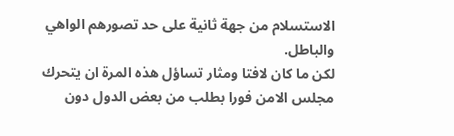الاستسلام من جهة ثانية على حد تصورهم الواهي والباطل.
لكن ما كان لافتا ومثار تساؤل هذه المرة ان يتحرك مجلس الامن فورا بطلب من بعض الدول دون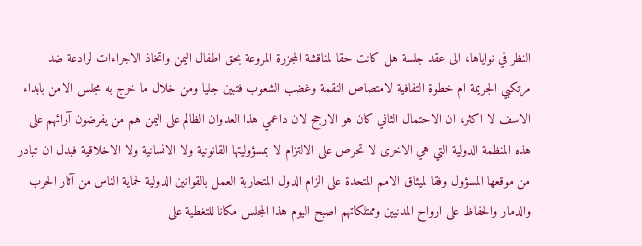النظر في نواياها، الى عقد جلسة هل كانت حقا لمناقشة المجزرة المروعة بحق اطفال اليمن واتخاذ الاجراءات لرادعة ضد مرتكبي الجريمة ام خطوة التفافية لامتصاص النقمة وغضب الشعوب فتبين جليا ومن خلال ما خرج به مجلس الامن بابداء الاسف لا اكثر، ان الاحتمال الثاني كان هو الارجح لان داعمي هذا العدوان الظالم على اليمن هم من يفرضون آرائهم على هذه المنظمة الدولية التي هي الاخرى لا تحرص على الالتزام لا بمسؤوليتها القانونية ولا الانسانية ولا الاخلاقية فبدل ان تبادر من موقعها المسؤول وفقا لميثاق الامم المتحدة على الزام الدول المتحاربة العمل بالقوانين الدولية لحماية الناس من آثار الحرب والدمار والحفاظ على ارواح المدنيين وممتلكاتهم اصبح اليوم هذا المجلس مكانا للتغطية على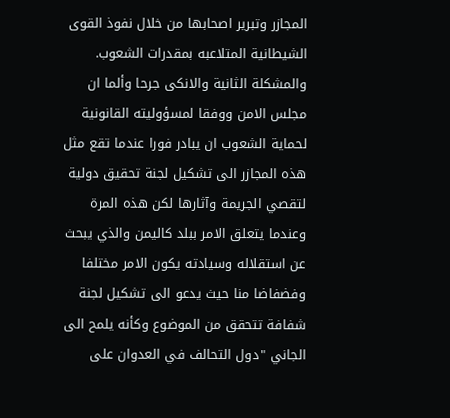المجازر وتبرير اصحابها من خلال نفوذ القوى الشيطانية المتلاعبه بمقدرات الشعوب.
والمشكلة الثانية والانكى جرحا وألما ان مجلس الامن ووفقا لمسؤوليته القانونية لحماية الشعوب ان يبادر فورا عندما تقع مثل هذه المجازر الى تشكيل لجنة تحقيق دولية لتقصي الجريمة وآثارها لكن هذه المرة وعندما يتعلق الامر ببلد كاليمن والذي يبحث عن استقلاله وسيادته يكون الامر مختلفا وفضفاضا منا حيث يدعو الى تشكيل لجنة شفافة تتحقق من الموضوع وكأنه يلمح الى الجاني "دول التحالف في العدوان على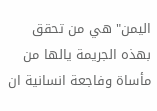اليمن" هي من تحقق بهذه الجريمة يالها من مأساة وفاجعة انسانية ان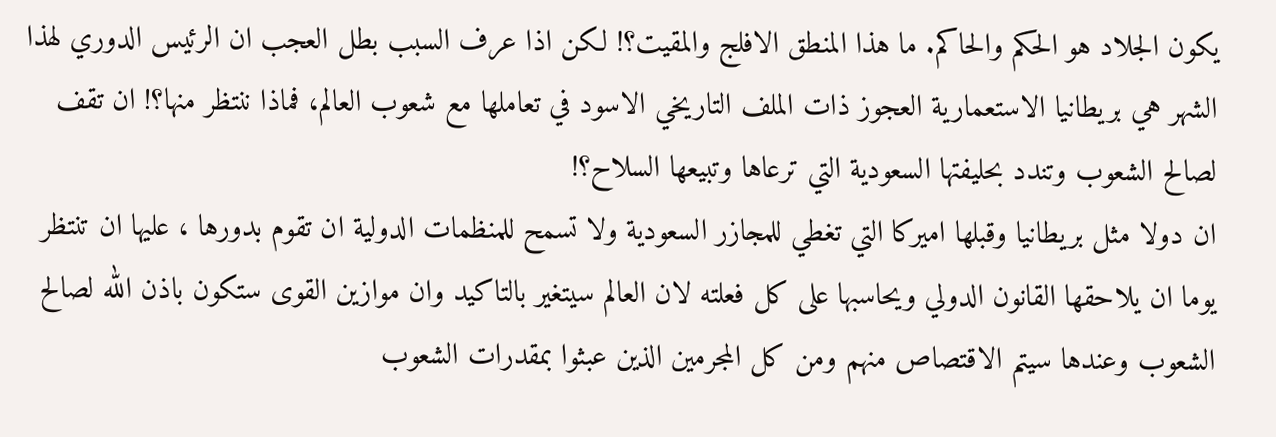يكون الجلاد هو الحكم والحاكم. ما هذا المنطق الافلج والمقيت؟! لكن اذا عرف السبب بطل العجب ان الرئيس الدوري لهذا الشهر هي بريطانيا الاستعمارية العجوز ذات الملف التاريخي الاسود في تعاملها مع شعوب العالم، فماذا ننتظر منها؟! ان تقف لصالح الشعوب وتندد بحليفتها السعودية التي ترعاها وتبيعها السلاح؟!
ان دولا مثل بريطانيا وقبلها اميركا التي تغطي للمجازر السعودية ولا تسمح للمنظمات الدولية ان تقوم بدورها ، عليها ان تنتظر يوما ان يلاحقها القانون الدولي ويحاسبها على كل فعلته لان العالم سيتغير بالتاكيد وان موازين القوى ستكون باذن الله لصالح الشعوب وعندها سيتم الاقتصاص منهم ومن كل المجرمين الذين عبثوا بمقدرات الشعوب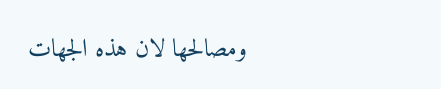ومصالحها لان هذه الجهات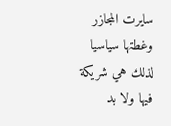سايرت المجازر وغطتها سياسيا لذلك هي شريكة فيها ولا بد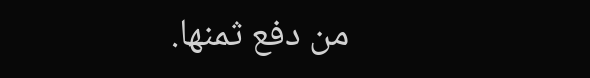من دفع ثمنها.